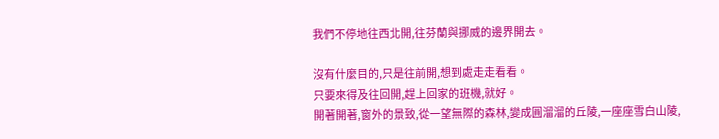我們不停地往西北開,往芬蘭與挪威的邊界開去。

沒有什麼目的,只是往前開,想到處走走看看。
只要來得及往回開,趕上回家的班機,就好。
開著開著,窗外的景致,從一望無際的森林,變成圓溜溜的丘陵,一座座雪白山陵,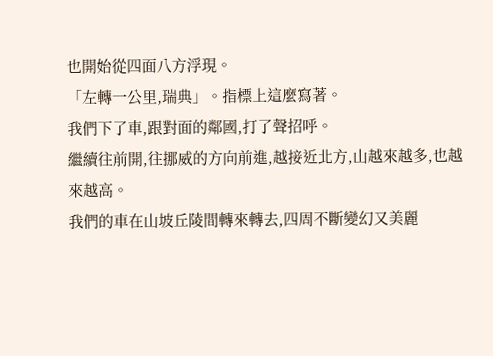也開始從四面八方浮現。
「左轉一公里,瑞典」。指標上這麼寫著。
我們下了車,跟對面的鄰國,打了聲招呼。
繼續往前開,往挪威的方向前進,越接近北方,山越來越多,也越來越高。
我們的車在山坡丘陵間轉來轉去,四周不斷變幻又美麗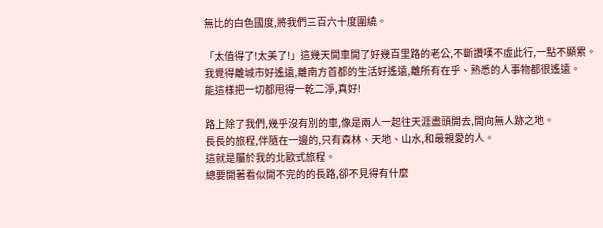無比的白色國度,將我們三百六十度圍繞。

「太值得了!太美了!」這幾天開車開了好幾百里路的老公,不斷讚嘆不虛此行,一點不顯累。
我覺得離城市好遙遠,離南方首都的生活好遙遠,離所有在乎、熟悉的人事物都很遙遠。
能這樣把一切都甩得一乾二淨,真好!

路上除了我們,幾乎沒有別的車,像是兩人一起往天涯盡頭開去,開向無人跡之地。
長長的旅程,伴隨在一邊的,只有森林、天地、山水,和最親愛的人。
這就是屬於我的北歐式旅程。
總要開著看似開不完的的長路,卻不見得有什麼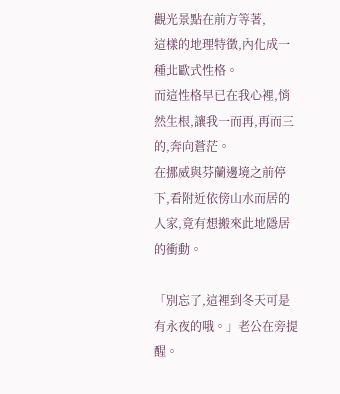觀光景點在前方等著,
這樣的地理特徵,內化成一種北歐式性格。
而這性格早已在我心裡,悄然生根,讓我一而再,再而三的,奔向蒼茫。
在挪威與芬蘭邊境之前停下,看附近依傍山水而居的人家,竟有想搬來此地隱居的衝動。

「別忘了,這裡到冬天可是有永夜的哦。」老公在旁提醒。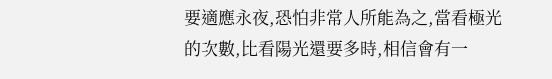要適應永夜,恐怕非常人所能為之,當看極光的次數,比看陽光還要多時,相信會有一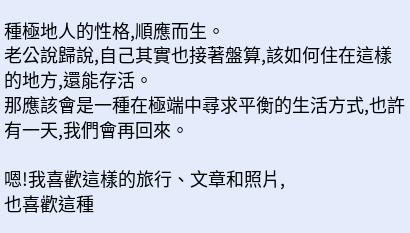種極地人的性格,順應而生。
老公說歸說,自己其實也接著盤算,該如何住在這樣的地方,還能存活。
那應該會是一種在極端中尋求平衡的生活方式,也許有一天,我們會再回來。

嗯!我喜歡這樣的旅行、文章和照片,
也喜歡這種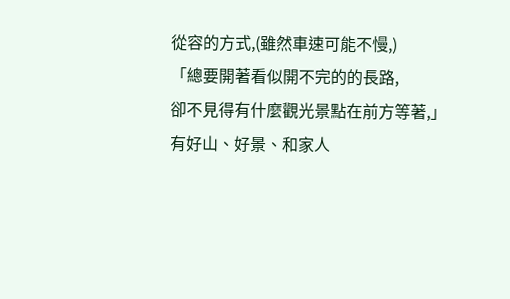從容的方式,(雖然車速可能不慢,)
「總要開著看似開不完的的長路,
卻不見得有什麼觀光景點在前方等著,」
有好山、好景、和家人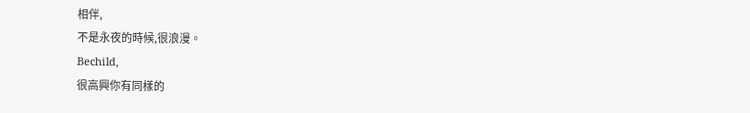相伴,
不是永夜的時候,很浪漫。
Bechild,
很高興你有同樣的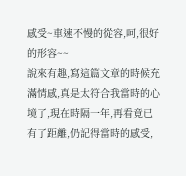感受~車速不慢的從容,呵,很好的形容~~
說來有趣,寫這篇文章的時候充滿情感,真是太符合我當時的心境了,現在時隔一年,再看竟已有了距離,仍記得當時的感受,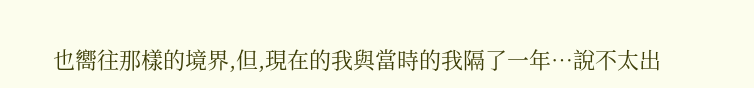也嚮往那樣的境界,但,現在的我與當時的我隔了一年…說不太出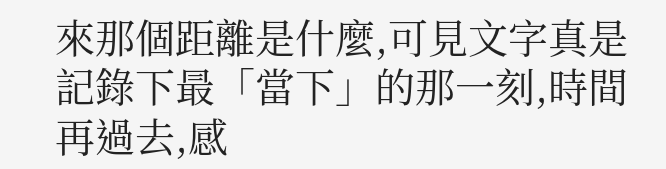來那個距離是什麼,可見文字真是記錄下最「當下」的那一刻,時間再過去,感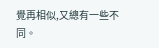覺再相似,又總有一些不同。